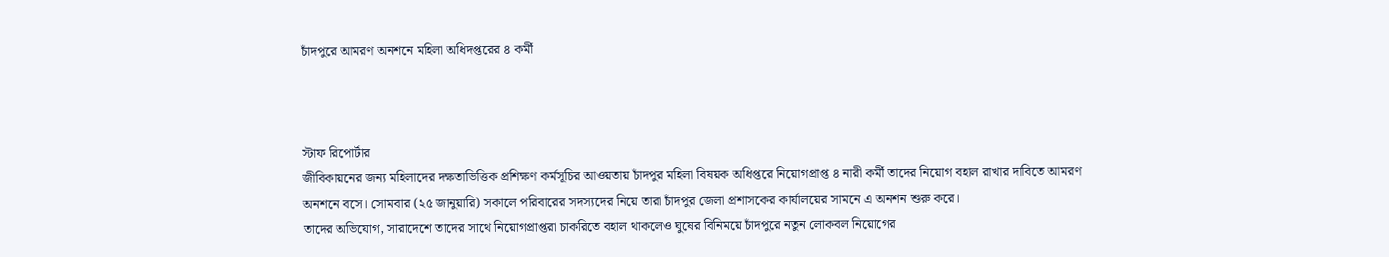চাঁদপুরে আমরণ অনশনে মহিলা অধিদপ্তরের ৪ কর্মী



স্টাফ রিপোর্টার
জীবিকায়নের জন্য মহিলাদের দক্ষতাভিত্তিক প্রশিক্ষণ কর্মসূচির আওয়তায় চাঁদপুর মহিলা বিষয়ক অধিপ্তরে নিয়োগপ্রাপ্ত ৪ নারী কর্মী তাদের নিয়োগ বহাল রাখার দাবিতে আমরণ অনশনে বসে। সোমবার (২৫ জানুয়ারি) সকালে পরিবারের সদস্যদের নিয়ে তারা চাঁদপুর জেলা প্রশাসকের কার্যালয়ের সামনে এ অনশন শুরু করে।
তাদের অভিযোগ, সারাদেশে তাদের সাথে নিয়োগপ্রাপ্তরা চাকরিতে বহাল থাকলেও ঘুষের বিনিময়ে চাঁদপুরে নতুন লোকবল নিয়োগের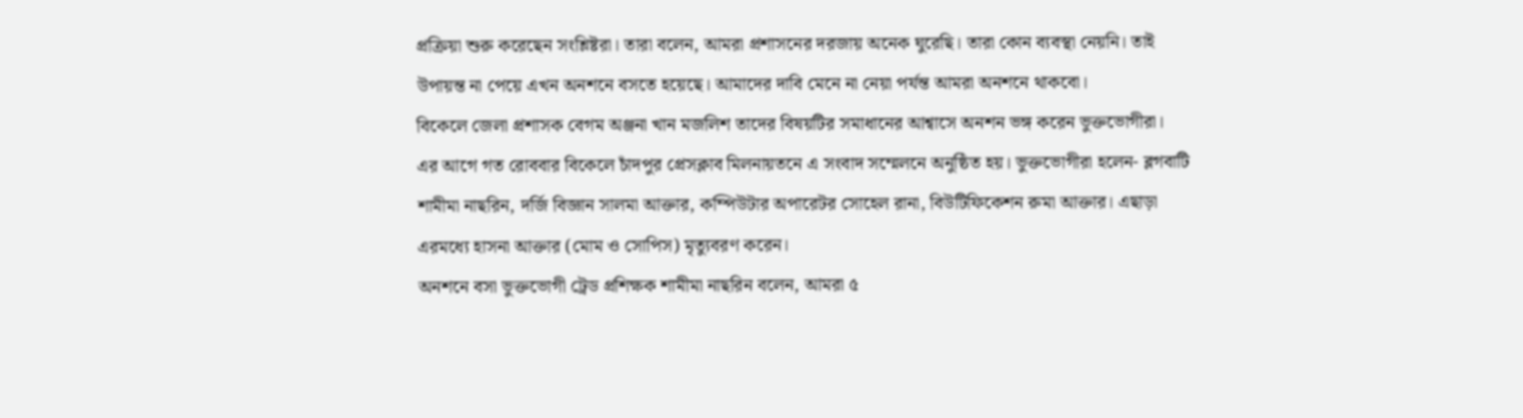প্রক্রিয়া শুরু করেছেন সংশ্লিষ্টরা। তারা বলেন, আমরা প্রশাসনের দরজায় অনেক ঘুরেছি। তারা কোন ব্যবস্থা নেয়নি। তাই উপায়ন্ত না পেয়ে এখন অনশনে বসতে হয়েছে। আমাদের দাবি মেনে না নেয়া পর্যন্ত আমরা অনশনে থাকবো।
বিকেলে জেলা প্রশাসক বেগম অঞ্জনা খান মজলিশ তাদের বিষয়টির সমাধানের আশ্বাসে অনশন ভঙ্গ করেন ভুক্তভোগীরা।
এর আগে গত রোববার বিকেলে চাঁদপুর প্রেসক্লাব মিলনায়তনে এ সংবাদ সম্মেলনে অনুষ্ঠিত হয়। ভুক্তভোগীরা হলেন- ব্লগবাটি শামীমা নাছরিন, দর্জি বিজ্ঞান সালমা আক্তার, কম্পিউটার অপারেটর সোহেল রানা, বিউটিফিকেশন রুমা আক্তার। এছাড়া এরমধ্যে হাসনা আক্তার (মোম ও সোপিস) মৃত্যুবরণ করেন।
অনশনে বসা ভুক্তভোগী ট্রেড প্রশিক্ষক শামীমা নাছরিন বলেন, আমরা ৫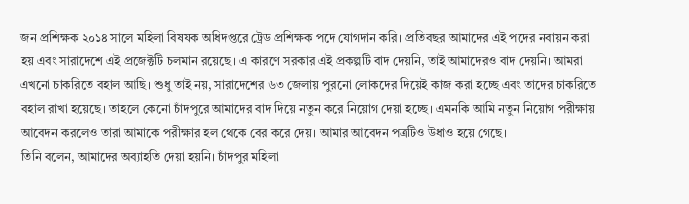জন প্রশিক্ষক ২০১৪ সালে মহিলা বিষযক অধিদপ্তরে ট্রেড প্রশিক্ষক পদে যোগদান করি। প্রতিবছর আমাদের এই পদের নবায়ন করা হয় এবং সারাদেশে এই প্রজেক্টটি চলমান রয়েছে। এ কারণে সরকার এই প্রকল্পটি বাদ দেয়নি, তাই আমাদেরও বাদ দেয়নি। আমরা এখনো চাকরিতে বহাল আছি। শুধু তাই নয়, সারাদেশের ৬৩ জেলায় পুরনো লোকদের দিয়েই কাজ করা হচ্ছে এবং তাদের চাকরিতে বহাল রাখা হয়েছে। তাহলে কেনো চাঁদপুরে আমাদের বাদ দিয়ে নতুন করে নিয়োগ দেয়া হচ্ছে। এমনকি আমি নতুন নিয়োগ পরীক্ষায় আবেদন করলেও তারা আমাকে পরীক্ষার হল থেকে বের করে দেয়। আমার আবেদন পত্রটিও উধাও হয়ে গেছে।
তিনি বলেন, আমাদের অব্যাহতি দেয়া হয়নি। চাঁদপুর মহিলা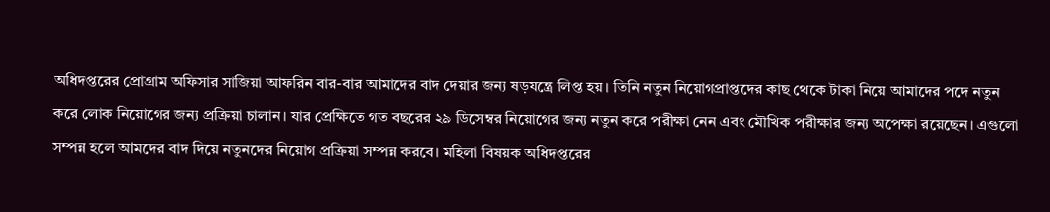অধিদপ্তরের প্রোগ্রাম অফিসার সাজিয়া আফরিন বার-বার আমাদের বাদ দেয়ার জন্য ষড়যন্ত্রে লিপ্ত হয়। তিনি নতুন নিয়োগপ্রাপ্তদের কাছ থেকে টাকা নিয়ে আমাদের পদে নতুন করে লোক নিয়োগের জন্য প্রক্রিয়া চালান। যার প্রেক্ষিতে গত বছরের ২৯ ডিসেম্বর নিয়োগের জন্য নতুন করে পরীক্ষা নেন এবং মৌখিক পরীক্ষার জন্য অপেক্ষা রয়েছেন। এগুলো সম্পন্ন হলে আমদের বাদ দিয়ে নতুনদের নিয়োগ প্রক্রিয়া সম্পন্ন করবে। মহিলা বিষয়ক অধিদপ্তরের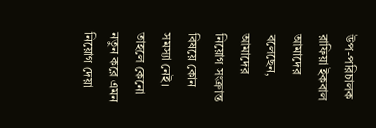উপ-পরিচালক রাফিয়া ইকবাল আমাদের বলেছেন, আমাদের নিয়োগ সংক্রান্ত বিষয়ে কোন সমস্যা নেই। তাহলে কেনো নতুন করে এমন নিয়োগ দেয়া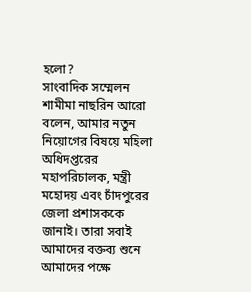হলো?
সাংবাদিক সম্মেলন শামীমা নাছরিন আরো বলেন, আমার নতুন নিয়োগের বিষয়ে মহিলা অধিদপ্তরের মহাপরিচালক, মন্ত্রী মহোদয় এবং চাঁদপুরের জেলা প্রশাসককে জানাই। তারা সবাই আমাদের বক্তব্য শুনে আমাদের পক্ষে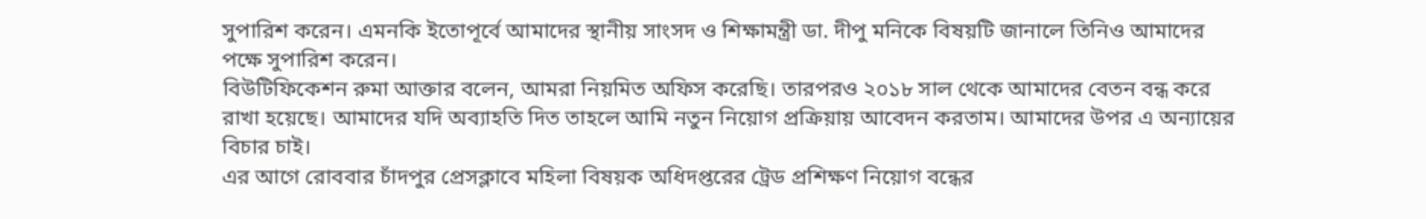সুপারিশ করেন। এমনকি ইতোপূর্বে আমাদের স্থানীয় সাংসদ ও শিক্ষামন্ত্রী ডা. দীপু মনিকে বিষয়টি জানালে তিনিও আমাদের পক্ষে সুপারিশ করেন।
বিউটিফিকেশন রুমা আক্তার বলেন, আমরা নিয়মিত অফিস করেছি। তারপরও ২০১৮ সাল থেকে আমাদের বেতন বন্ধ করে রাখা হয়েছে। আমাদের যদি অব্যাহতি দিত তাহলে আমি নতুন নিয়োগ প্রক্রিয়ায় আবেদন করতাম। আমাদের উপর এ অন্যায়ের বিচার চাই।
এর আগে রোববার চাঁদপুর প্রেসক্লাবে মহিলা বিষয়ক অধিদপ্তরের ট্রেড প্রশিক্ষণ নিয়োগ বন্ধের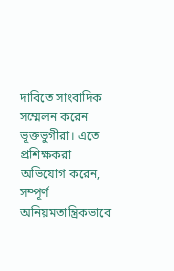দাবিতে সাংবাদিক সম্মেলন করেন ভূক্তভুগীরা। এতে প্রশিক্ষকরা অভিযোগ করেন, সম্পূর্ণ অনিয়মতান্ত্রিকভাবে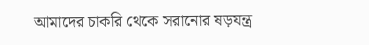আমাদের চাকরি থেকে সরানোর ষড়যন্ত্র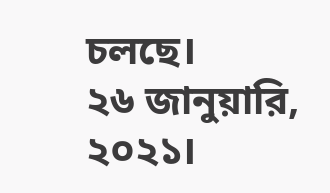চলছে।
২৬ জানুয়ারি, ২০২১।